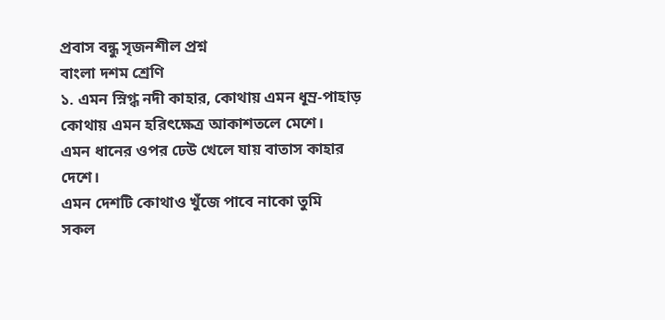প্রবাস বন্ধু সৃজনশীল প্রশ্ন
বাংলা দশম শ্রেণি
১. এমন স্নিগ্ধ নদী কাহার, কোথায় এমন ধূম্র-পাহাড়
কোথায় এমন হরিৎক্ষেত্র আকাশতলে মেশে।
এমন ধানের ওপর ঢেউ খেলে যায় বাতাস কাহার দেশে।
এমন দেশটি কোথাও খুঁজে পাবে নাকো তুমি
সকল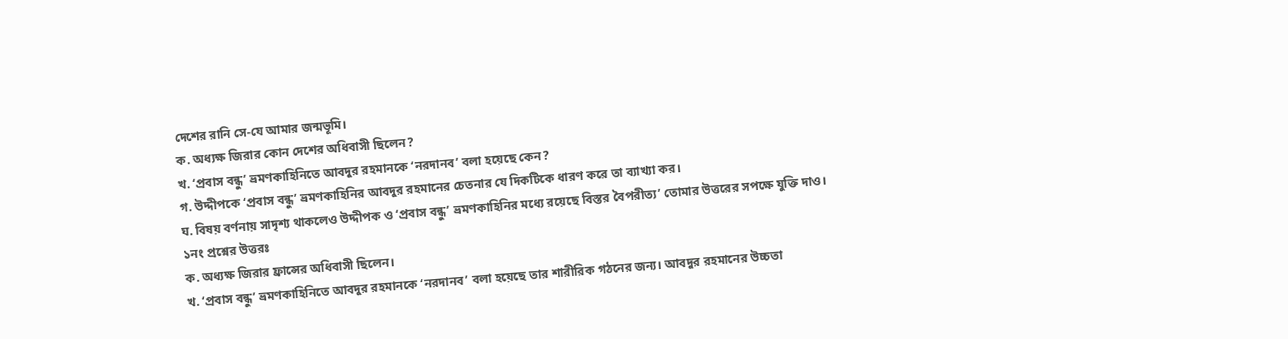দেশের রানি সে-যে আমার জন্মভূমি।
ক. অধ্যক্ষ জিরার কোন দেশের অধিবাসী ছিলেন?
খ. ‘প্রবাস বন্ধু’ ভ্রমণকাহিনিতে আবদুর রহমানকে ‘নরদানব’ বলা হয়েছে কেন?
গ. উদ্দীপকে ‘প্রবাস বন্ধু’ ভ্রমণকাহিনির আবদুর রহমানের চেতনার যে দিকটিকে ধারণ করে তা ব্যাখ্যা কর।
ঘ. বিষয় বর্ণনায় সাদৃশ্য থাকলেও উদ্দীপক ও ‘প্রবাস বন্ধু’ ভ্রমণকাহিনির মধ্যে রয়েছে বিস্তর বৈপরীত্য’ তোমার উত্তরের সপক্ষে যুক্তি দাও।
১নং প্রশ্নের উত্তরঃ
ক. অধ্যক্ষ জিরার ফ্রান্সের অধিবাসী ছিলেন।
খ. ‘প্রবাস বন্ধু’ ভ্রমণকাহিনিতে আবদুর রহমানকে ‘নরদানব’ বলা হয়েছে তার শারীরিক গঠনের জন্য। আবদুর রহমানের উচ্চতা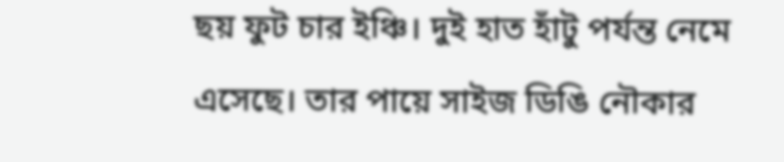ছয় ফুট চার ইঞ্চি। দুই হাত হাঁটু পর্যন্ত নেমে এসেছে। তার পায়ে সাইজ ডিঙি নৌকার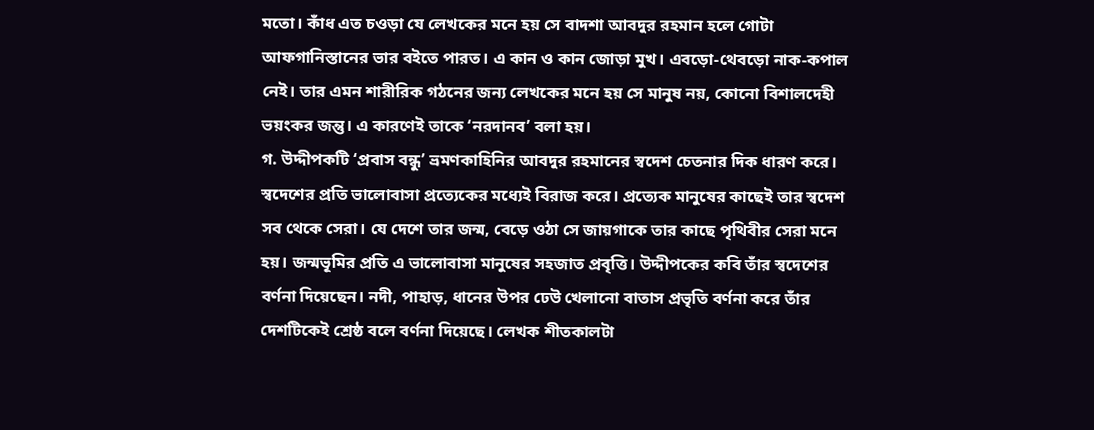মতো। কাঁধ এত চওড়া যে লেখকের মনে হয় সে বাদশা আবদুর রহমান হলে গোটা আফগানিস্তানের ভার বইতে পারত। এ কান ও কান জোড়া মুখ। এবড়ো-থেবড়ো নাক-কপাল নেই। তার এমন শারীরিক গঠনের জন্য লেখকের মনে হয় সে মানুষ নয়, কোনো বিশালদেহী ভয়ংকর জন্তু। এ কারণেই তাকে ‘নরদানব’ বলা হয়।
গ. উদ্দীপকটি ‘প্রবাস বন্ধু’ ভ্রমণকাহিনির আবদুর রহমানের স্বদেশ চেতনার দিক ধারণ করে। স্বদেশের প্রতি ভালোবাসা প্রত্যেকের মধ্যেই বিরাজ করে। প্রত্যেক মানুষের কাছেই তার স্বদেশ সব থেকে সেরা। যে দেশে তার জন্ম, বেড়ে ওঠা সে জায়গাকে তার কাছে পৃথিবীর সেরা মনে হয়। জন্মভূমির প্রতি এ ভালোবাসা মানুষের সহজাত প্রবৃত্তি। উদ্দীপকের কবি তাঁর স্বদেশের বর্ণনা দিয়েছেন। নদী, পাহাড়, ধানের উপর ঢেউ খেলানো বাতাস প্রভৃতি বর্ণনা করে তাঁর দেশটিকেই শ্রেষ্ঠ বলে বর্ণনা দিয়েছে। লেখক শীতকালটা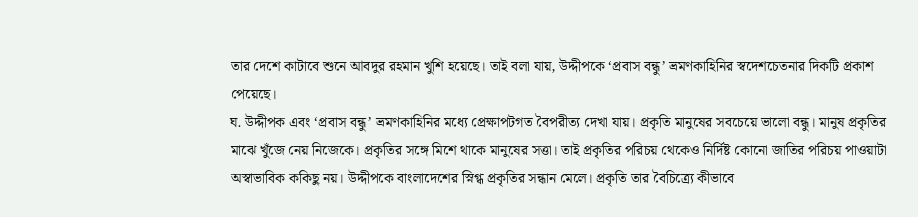তার দেশে কাটাবে শুনে আবদুর রহমান খুশি হয়েছে। তাই বলা যায়, উদ্দীপকে ‘প্রবাস বন্ধু’ ভ্রমণকাহিনির স্বদেশচেতনার দিকটি প্রকাশ পেয়েছে।
ঘ. উদ্দীপক এবং ‘প্রবাস বন্ধু’ ভ্রমণকাহিনির মধ্যে প্রেক্ষাপটগত বৈপরীত্য দেখা যায়। প্রকৃতি মানুষের সবচেয়ে ভালো বন্ধু। মানুষ প্রকৃতির মাঝে খুঁজে নেয় নিজেকে। প্রকৃতির সঙ্গে মিশে থাকে মানুষের সত্তা। তাই প্রকৃতির পরিচয় থেকেও নির্দিষ্ট কোনো জাতির পরিচয় পাওয়াটা অস্বাভাবিক ককিছু নয়। উদ্দীপকে বাংলাদেশের স্নিগ্ধ প্রকৃতির সন্ধান মেলে। প্রকৃতি তার বৈচিত্র্যে কীভাবে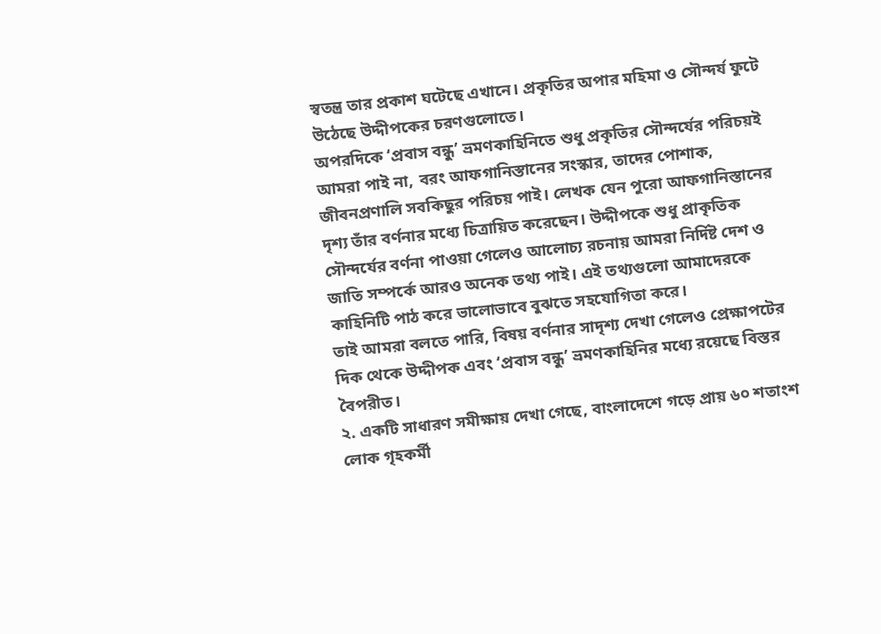স্বতন্ত্র তার প্রকাশ ঘটেছে এখানে। প্রকৃতির অপার মহিমা ও সৌন্দর্য ফুটে উঠেছে উদ্দীপকের চরণগুলোতে।
অপরদিকে ‘প্রবাস বন্ধু’ ভ্রমণকাহিনিতে শুধু প্রকৃতির সৌন্দর্যের পরিচয়ই আমরা পাই না, বরং আফগানিস্তানের সংস্কার, তাদের পোশাক,
জীবনপ্রণালি সবকিছুর পরিচয় পাই। লেখক যেন পুরো আফগানিস্তানের দৃশ্য তাঁর বর্ণনার মধ্যে চিত্রায়িত করেছেন। উদ্দীপকে শুধু প্রাকৃতিক সৌন্দর্যের বর্ণনা পাওয়া গেলেও আলোচ্য রচনায় আমরা নির্দিষ্ট দেশ ও জাতি সম্পর্কে আরও অনেক তথ্য পাই। এই তথ্যগুলো আমাদেরকে কাহিনিটি পাঠ করে ভালোভাবে বুঝতে সহযোগিতা করে।
তাই আমরা বলতে পারি, বিষয় বর্ণনার সাদৃশ্য দেখা গেলেও প্রেক্ষাপটের দিক থেকে উদ্দীপক এবং ‘প্রবাস বন্ধু’ ভ্রমণকাহিনির মধ্যে রয়েছে বিস্তর বৈপরীত।
২. একটি সাধারণ সমীক্ষায় দেখা গেছে, বাংলাদেশে গড়ে প্রায় ৬০ শতাংশ লোক গৃহকর্মী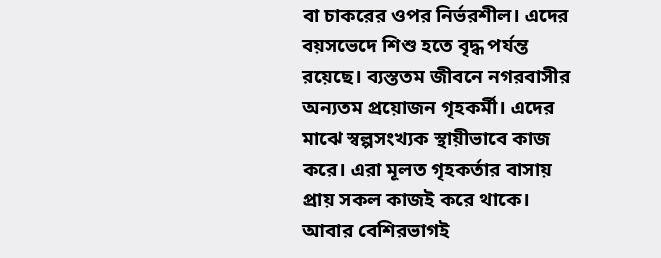বা চাকরের ওপর নির্ভরশীল। এদের বয়সভেদে শিশু হতে বৃদ্ধ পর্যন্ত রয়েছে। ব্যস্ততম জীবনে নগরবাসীর অন্যতম প্রয়োজন গৃহকর্মী। এদের মাঝে স্বল্পসংখ্যক স্থায়ীভাবে কাজ করে। এরা মূলত গৃহকর্তার বাসায় প্রায় সকল কাজই করে থাকে। আবার বেশিরভাগই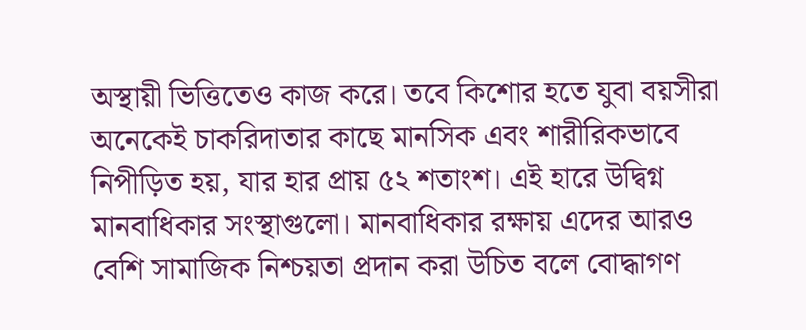অস্থায়ী ভিত্তিতেও কাজ করে। তবে কিশোর হতে যুবা বয়সীরা অনেকেই চাকরিদাতার কাছে মানসিক এবং শারীরিকভাবে নিপীড়িত হয়, যার হার প্রায় ৫২ শতাংশ। এই হারে উদ্বিগ্ন মানবাধিকার সংস্থাগুলো। মানবাধিকার রক্ষায় এদের আরও বেশি সামাজিক নিশ্চয়তা প্রদান করা উচিত বলে বোদ্ধাগণ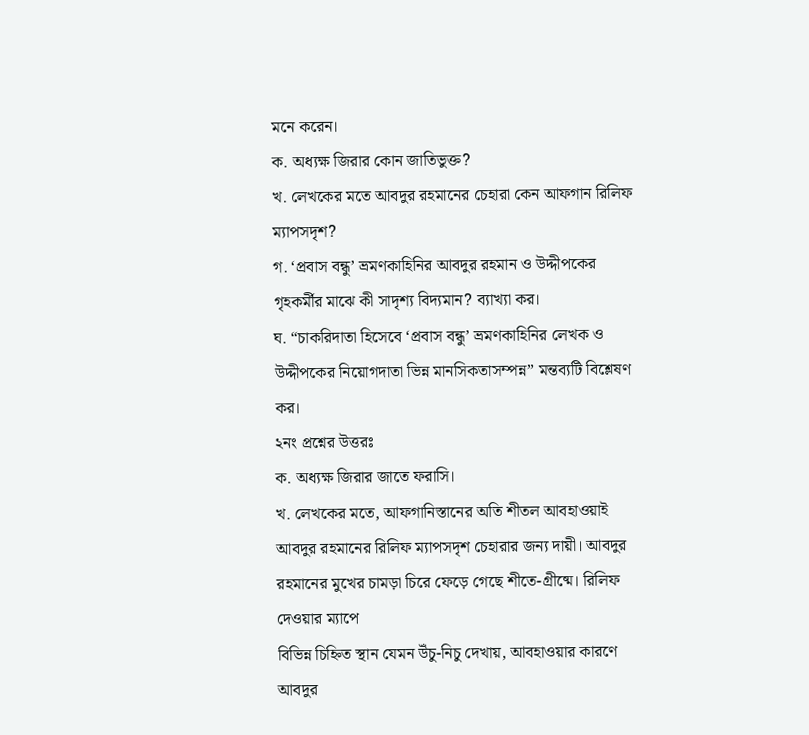মনে করেন।
ক. অধ্যক্ষ জিরার কোন জাতিভুক্ত?
খ. লেখকের মতে আবদুর রহমানের চেহারা কেন আফগান রিলিফ ম্যাপসদৃশ?
গ. ‘প্রবাস বন্ধু’ ভ্রমণকাহিনির আবদুর রহমান ও উদ্দীপকের গৃহকর্মীর মাঝে কী সাদৃশ্য বিদ্যমান? ব্যাখ্যা কর।
ঘ. “চাকরিদাতা হিসেবে ‘প্রবাস বন্ধু’ ভ্রমণকাহিনির লেখক ও উদ্দীপকের নিয়োগদাতা ভিন্ন মানসিকতাসম্পন্ন” মন্তব্যটি বিশ্লেষণ কর।
২নং প্রশ্নের উত্তরঃ
ক. অধ্যক্ষ জিরার জাতে ফরাসি।
খ. লেখকের মতে, আফগানিস্তানের অতি শীতল আবহাওয়াই আবদুর রহমানের রিলিফ ম্যাপসদৃশ চেহারার জন্য দায়ী। আবদুর রহমানের মুখের চামড়া চিরে ফেড়ে গেছে শীতে-গ্রীষ্মে। রিলিফ দেওয়ার ম্যাপে
বিভিন্ন চিহ্নিত স্থান যেমন উঁচু-নিচু দেখায়, আবহাওয়ার কারণে আবদুর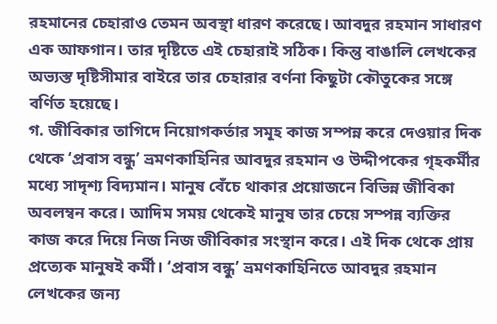রহমানের চেহারাও তেমন অবস্থা ধারণ করেছে। আবদুর রহমান সাধারণ এক আফগান। তার দৃষ্টিতে এই চেহারাই সঠিক। কিন্তু বাঙালি লেখকের
অভ্যস্ত দৃষ্টিসীমার বাইরে তার চেহারার বর্ণনা কিছুটা কৌতুকের সঙ্গে বর্ণিত হয়েছে।
গ. জীবিকার তাগিদে নিয়োগকর্তার সমূহ কাজ সম্পন্ন করে দেওয়ার দিক থেকে ‘প্রবাস বন্ধু’ ভ্রমণকাহিনির আবদুর রহমান ও উদ্দীপকের গৃহকর্মীর মধ্যে সাদৃশ্য বিদ্যমান। মানুষ বেঁচে থাকার প্রয়োজনে বিভিন্ন জীবিকা অবলম্বন করে। আদিম সময় থেকেই মানুষ তার চেয়ে সম্পন্ন ব্যক্তির কাজ করে দিয়ে নিজ নিজ জীবিকার সংস্থান করে। এই দিক থেকে প্রায় প্রত্যেক মানুষই কর্মী। ‘প্রবাস বন্ধু’ ভ্রমণকাহিনিতে আবদুর রহমান
লেখকের জন্য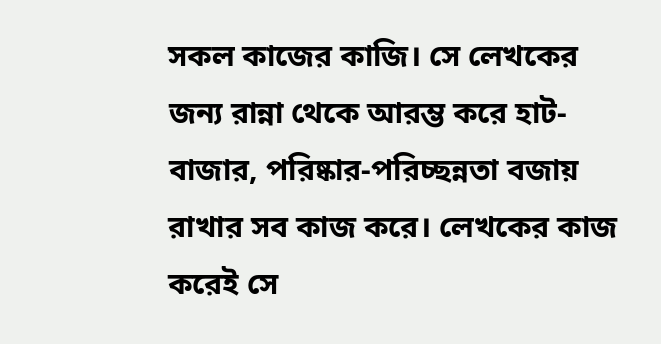সকল কাজের কাজি। সে লেখকের জন্য রান্না থেকে আরম্ভ করে হাট-বাজার, পরিষ্কার-পরিচ্ছন্নতা বজায় রাখার সব কাজ করে। লেখকের কাজ করেই সে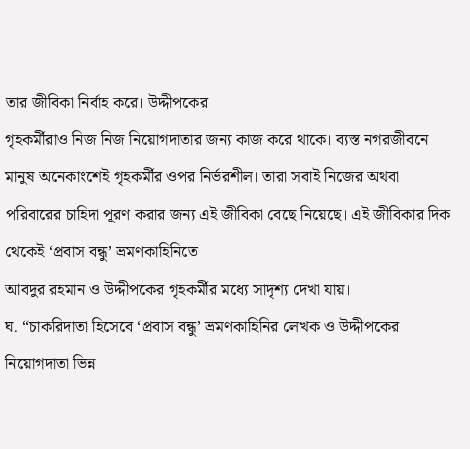তার জীবিকা নির্বাহ করে। উদ্দীপকের
গৃহকর্মীরাও নিজ নিজ নিয়োগদাতার জন্য কাজ করে থাকে। ব্যস্ত নগরজীবনে মানুষ অনেকাংশেই গৃহকর্মীর ওপর নির্ভরশীল। তারা সবাই নিজের অথবা পরিবারের চাহিদা পূরণ করার জন্য এই জীবিকা বেছে নিয়েছে। এই জীবিকার দিক থেকেই ‘প্রবাস বন্ধু’ ভ্রমণকাহিনিতে
আবদুর রহমান ও উদ্দীপকের গৃহকর্মীর মধ্যে সাদৃশ্য দেখা যায়।
ঘ. “চাকরিদাতা হিসেবে ‘প্রবাস বন্ধু’ ভ্রমণকাহিনির লেখক ও উদ্দীপকের নিয়োগদাতা ভিন্ন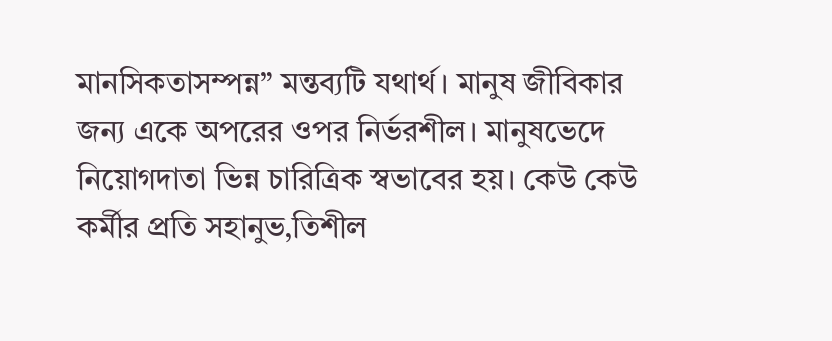মানসিকতাসম্পন্ন” মন্তব্যটি যথার্থ। মানুষ জীবিকার
জন্য একে অপরের ওপর নির্ভরশীল। মানুষভেদে নিয়োগদাতা ভিন্ন চারিত্রিক স্বভাবের হয়। কেউ কেউ কর্মীর প্রতি সহানুভ‚তিশীল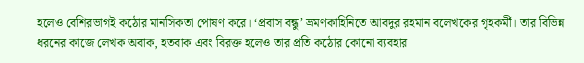হলেও বেশিরভাগই কঠোর মানসিকতা পোষণ করে। ‘প্রবাস বন্ধু’ ভ্রমণকাহিনিতে আবদুর রহমান বলেখকের গৃহকর্মী। তার বিভিন্ন ধরনের কাজে লেখক অবাক, হতবাক এবং বিরক্ত হলেও তার প্রতি কঠোর কোনো ব্যবহার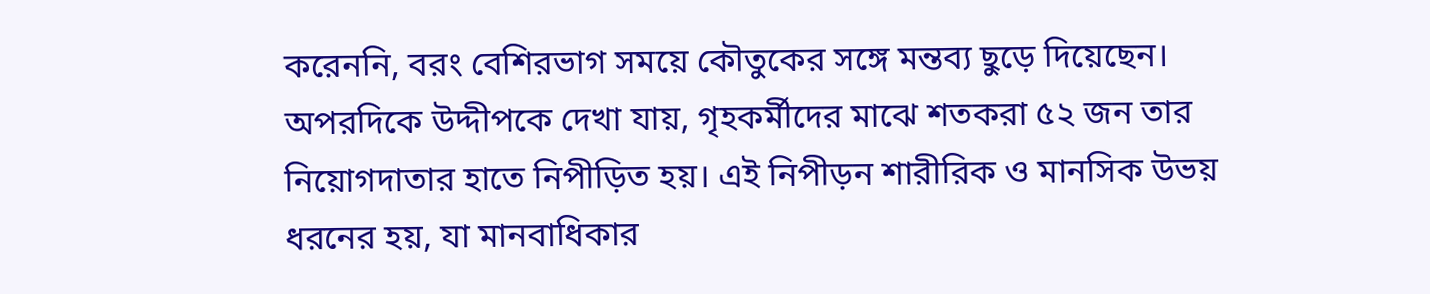করেননি, বরং বেশিরভাগ সময়ে কৌতুকের সঙ্গে মন্তব্য ছুড়ে দিয়েছেন। অপরদিকে উদ্দীপকে দেখা যায়, গৃহকর্মীদের মাঝে শতকরা ৫২ জন তার নিয়োগদাতার হাতে নিপীড়িত হয়। এই নিপীড়ন শারীরিক ও মানসিক উভয় ধরনের হয়, যা মানবাধিকার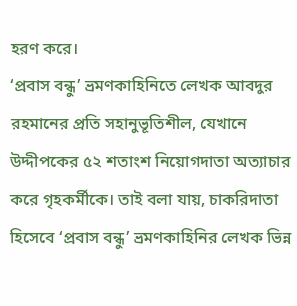হরণ করে।
‘প্রবাস বন্ধু’ ভ্রমণকাহিনিতে লেখক আবদুর রহমানের প্রতি সহানুভূতিশীল, যেখানে উদ্দীপকের ৫২ শতাংশ নিয়োগদাতা অত্যাচার করে গৃহকর্মীকে। তাই বলা যায়, চাকরিদাতা হিসেবে ‘প্রবাস বন্ধু’ ভ্রমণকাহিনির লেখক ভিন্ন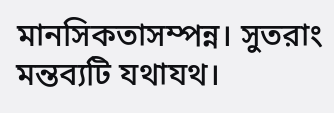মানসিকতাসম্পন্ন। সুতরাং মন্তব্যটি যথাযথ।